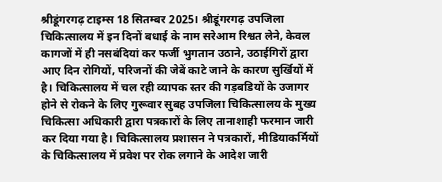श्रीडूंगरगढ़ टाइम्स 18 सितम्बर 2025। श्रीडूंगरगढ़ उपजिला चिकित्सालय में इन दिनों बधाई के नाम सरेआम रिश्वत लेने, केवल कागजों में ही नसबंदियां कर फर्जी भुगतान उठाने, उठाईगिरों द्वारा आए दिन रोगियों, परिजनों की जेबें काटे जाने के कारण सुर्खियों में है। चिकित्सालय में चल रही व्यापक स्तर की गड़बडियों के उजागर होने से रोकने के लिए गुरूवार सुबह उपजिला चिकित्सालय के मुख्य चिकित्सा अधिकारी द्वारा पत्रकारों के लिए तानाशाही फरमान जारी कर दिया गया है। चिकित्सालय प्रशासन ने पत्रकारों, मीडियाकर्मियों के चिकित्सालय में प्रवेश पर रोक लगाने के आदेश जारी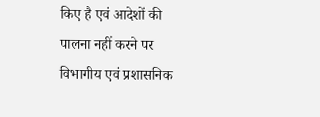किए है एवं आदेशों की पालना नहीं करने पर विभागीय एवं प्रशासनिक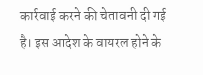कार्रवाई करने की चेतावनी दी गई है। इस आदेश के वायरल होने के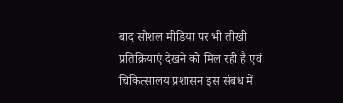बाद सोशल मीडिया पर भी तीखी प्रतिक्रियाएं देखने को मिल रही है एवं चिकित्सालय प्रशासन इस संबध में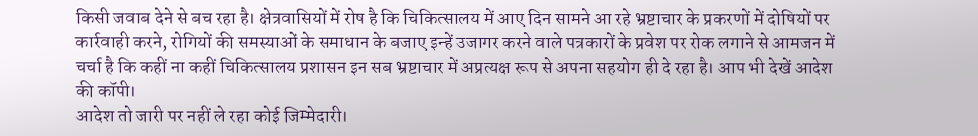किसी जवाब देने से बच रहा है। क्षेत्रवासियों में रोष है कि चिकित्सालय में आए दिन सामने आ रहे भ्रष्टाचार के प्रकरणों में दोषियों पर कार्रवाही करने, रोगियों की समस्याओं के समाधान के बजाए इन्हें उजागर करने वाले पत्रकारों के प्रवेश पर रोक लगाने से आमजन में चर्चा है कि कहीं ना कहीं चिकित्सालय प्रशासन इन सब भ्रष्टाचार में अप्रत्यक्ष रूप से अपना सहयोग ही दे रहा है। आप भी देखें आदेश की कॉपी।
आदेश तो जारी पर नहीं ले रहा कोई जिम्मेदारी।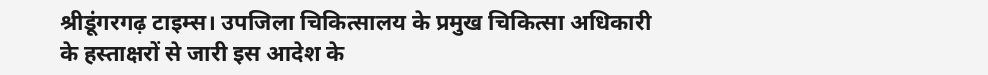श्रीडूंगरगढ़ टाइम्स। उपजिला चिकित्सालय के प्रमुख चिकित्सा अधिकारी के हस्ताक्षरों से जारी इस आदेश के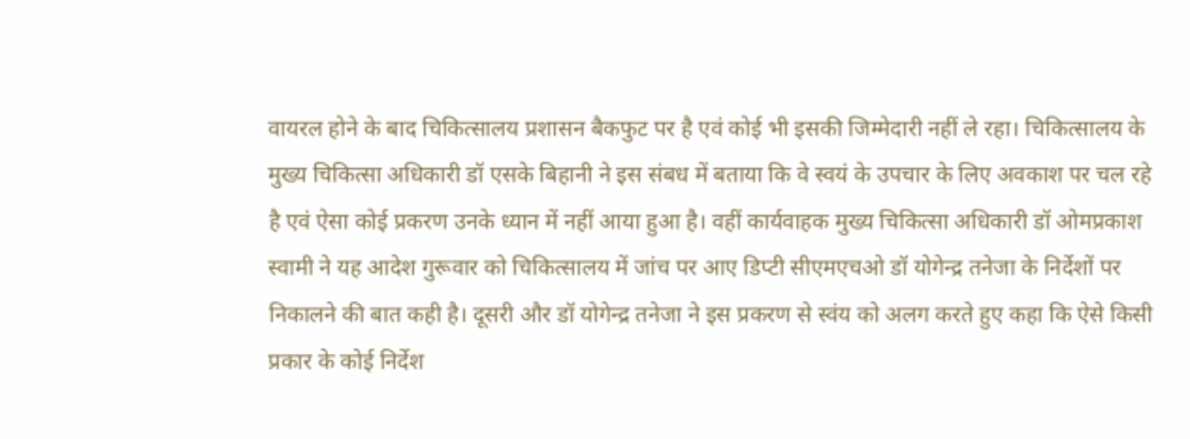वायरल होने के बाद चिकित्सालय प्रशासन बैकफुट पर है एवं कोई भी इसकी जिम्मेदारी नहीं ले रहा। चिकित्सालय के मुख्य चिकित्सा अधिकारी डॉ एसके बिहानी ने इस संबध में बताया कि वे स्वयं के उपचार के लिए अवकाश पर चल रहे है एवं ऐसा कोई प्रकरण उनके ध्यान में नहीं आया हुआ है। वहीं कार्यवाहक मुख्य चिकित्सा अधिकारी डॉ ओमप्रकाश स्वामी ने यह आदेश गुरूवार को चिकित्सालय में जांच पर आए डिप्टी सीएमएचओ डॉ योगेन्द्र तनेजा के निर्देशों पर निकालने की बात कही है। दूसरी और डॉ योगेन्द्र तनेजा ने इस प्रकरण से स्वंय को अलग करते हुए कहा कि ऐसे किसी प्रकार के कोई निर्देश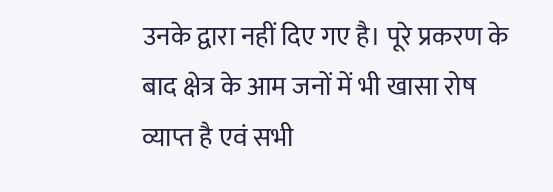उनके द्वारा नहीं दिए गए है। पूरे प्रकरण के बाद क्षेत्र के आम जनों में भी खासा रोष व्याप्त है एवं सभी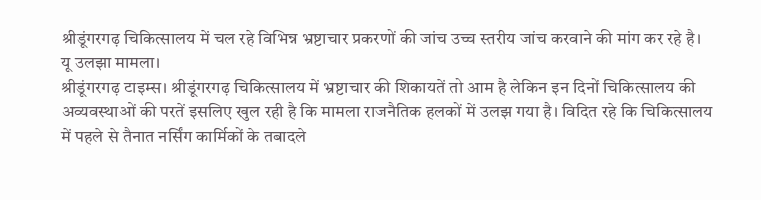श्रीडूंगरगढ़ चिकित्सालय में चल रहे विभिन्न भ्रष्टाचार प्रकरणों की जांच उच्च स्तरीय जांच करवाने की मांग कर रहे है।
यू उलझा मामला।
श्रीडूंगरगढ़ टाइम्स। श्रीडूंगरगढ़ चिकित्सालय में भ्रष्टाचार की शिकायतें तो आम है लेकिन इन दिनों चिकित्सालय की अव्यवस्थाओं की परतें इसलिए खुल रही है कि मामला राजनैतिक हलकों में उलझ गया है। विदित रहे कि चिकित्सालय में पहले से तैनात नर्सिंग कार्मिकों के तबादले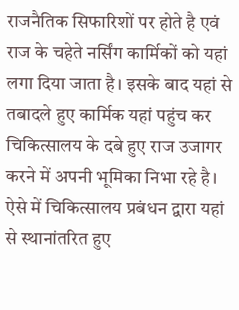राजनैतिक सिफारिशों पर होते है एवं राज के चहेते नर्सिंग कार्मिकों को यहां लगा दिया जाता है। इसके बाद यहां से तबादले हुए कार्मिक यहां पहुंच कर चिकित्सालय के दबे हुए राज उजागर करने में अपनी भूमिका निभा रहे है। ऐसे में चिकित्सालय प्रबंधन द्वारा यहां से स्थानांतरित हुए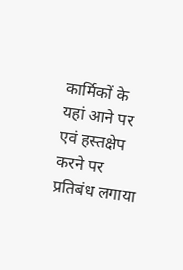कार्मिकों के यहां आने पर एवं हस्तक्षेप करने पर प्रतिबंध लगाया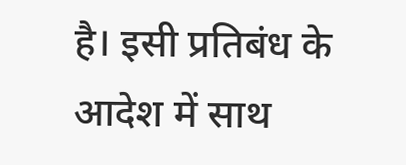है। इसी प्रतिबंध के आदेश में साथ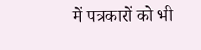में पत्रकारों को भी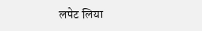लपेट लिया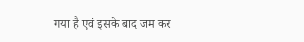गया है एवं इसके बाद जम कर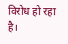विरोध हो रहा है।